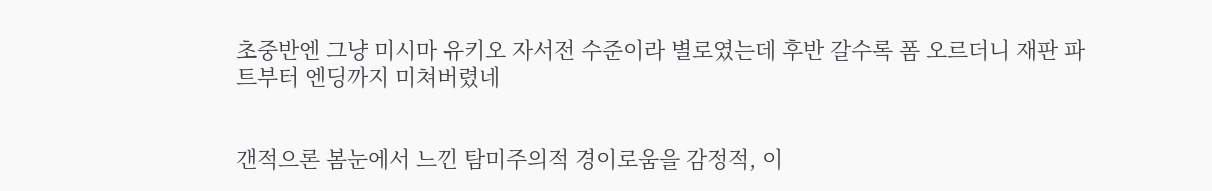초중반엔 그냥 미시마 유키오 자서전 수준이라 별로였는데 후반 갈수록 폼 오르더니 재판 파트부터 엔딩까지 미쳐버렸네


갠적으론 봄눈에서 느낀 탐미주의적 경이로움을 감정적, 이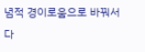념적 경이로움으로 바꿔서 다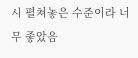시 펼쳐놓은 수준이라 너무 좋았음